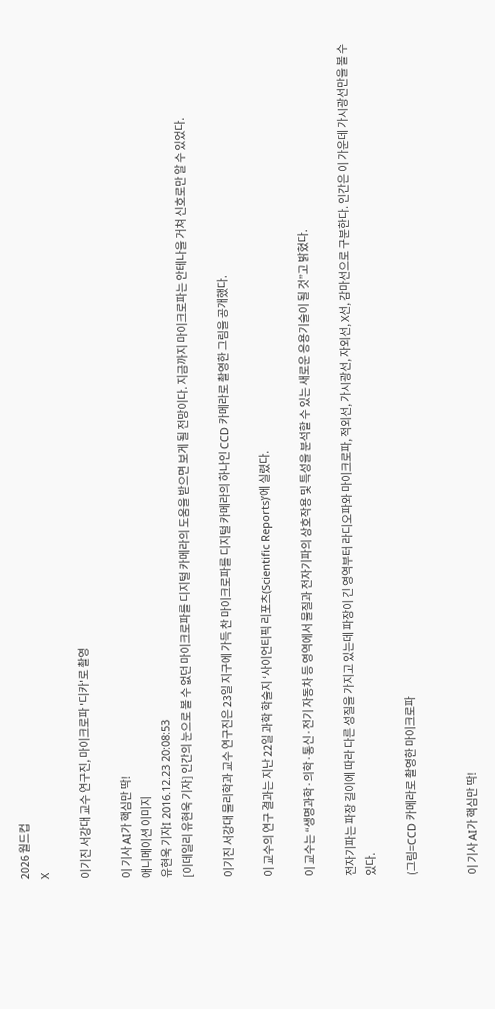2026 월드컵
X

이기진 서강대 교수 연구진, 마이크로파 '디카'로 촬영

이 기사 AI가 핵심만 딱!
애니메이션 이미지
유현욱 기자I 2016.12.23 20:08:53
[이데일리 유현욱 기자] 인간의 눈으로 볼 수 없던 마이크로파를 디지털 카메라의 도움을 받으면 보게 될 전망이다. 지금까지 마이크로파는 안테나을 거쳐 신호로만 알 수 있었다.

이기진 서강대 물리학과 교수 연구진은 23일 지구에 가득 찬 마이크로파를 디지털 카메라의 하나인 CCD 카메라로 촬영한 그림을 공개했다.

이 교수의 연구 결과는 지난 22일 과학 학술지 ‘사이언티픽 리포츠(Scientific Reports)’에 실렸다.

이 교수는 “생명과학·의학·통신·전기 자동차 등 영역에서 물질과 전자기파의 상호작용 및 특성을 분석할 수 있는 새로운 응용기술이 될 것”고 밝혔다.

전자기파는 파장 길이에 따라 다른 성질을 가지고 있는데 파장이 긴 영역부터 라디오파와 마이크로파, 적외선, 가시광선, 자외선, X선, 감마선으로 구분한다. 인간은 이 가운데 가시광선만을 볼 수 있다.

(그림=CCD 카메라로 촬영한 마이크로파


이 기사 AI가 핵심만 딱!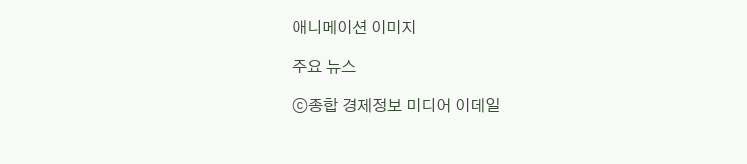애니메이션 이미지

주요 뉴스

ⓒ종합 경제정보 미디어 이데일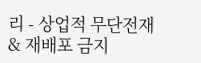리 - 상업적 무단전재 & 재배포 금지